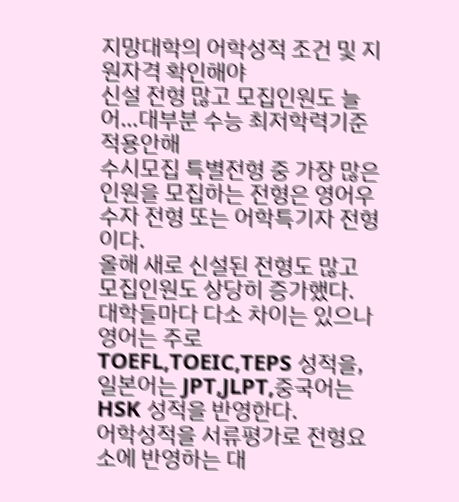지망대학의 어학성적 조건 및 지원자격 확인해야
신설 전형 많고 모집인원도 늘어…대부분 수능 최저학력기준 적용안해
수시모집 특별전형 중 가장 많은 인원을 모집하는 전형은 영어우수자 전형 또는 어학특기자 전형이다.
올해 새로 신설된 전형도 많고 모집인원도 상당히 증가했다.
대학들마다 다소 차이는 있으나 영어는 주로 TOEFL,TOEIC,TEPS 성적을,일본어는 JPT,JLPT,중국어는 HSK 성적을 반영한다.
어학성적을 서류평가로 전형요소에 반영하는 대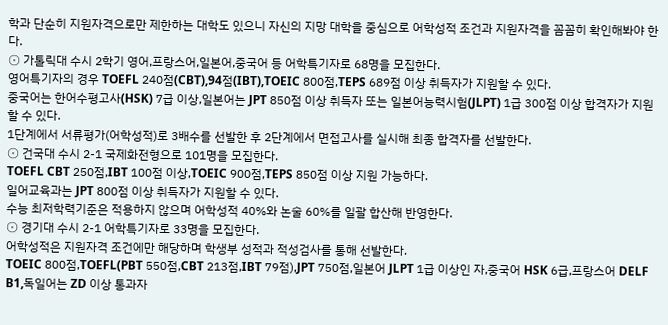학과 단순히 지원자격으로만 제한하는 대학도 있으니 자신의 지망 대학을 중심으로 어학성적 조건과 지원자격을 꼼꼼히 확인해봐야 한다.
⊙ 가톨릭대 수시 2학기 영어,프랑스어,일본어,중국어 등 어학특기자로 68명을 모집한다.
영어특기자의 경우 TOEFL 240점(CBT),94점(IBT),TOEIC 800점,TEPS 689점 이상 취득자가 지원할 수 있다.
중국어는 한어수평고사(HSK) 7급 이상,일본어는 JPT 850점 이상 취득자 또는 일본어능력시험(JLPT) 1급 300점 이상 합격자가 지원할 수 있다.
1단계에서 서류평가(어학성적)로 3배수를 선발한 후 2단계에서 면접고사를 실시해 최종 합격자를 선발한다.
⊙ 건국대 수시 2-1 국제화전형으로 101명을 모집한다.
TOEFL CBT 250점,IBT 100점 이상,TOEIC 900점,TEPS 850점 이상 지원 가능하다.
일어교육과는 JPT 800점 이상 취득자가 지원할 수 있다.
수능 최저학력기준은 적용하지 않으며 어학성적 40%와 논술 60%를 일괄 합산해 반영한다.
⊙ 경기대 수시 2-1 어학특기자로 33명을 모집한다.
어학성적은 지원자격 조건에만 해당하며 학생부 성적과 적성검사를 통해 선발한다.
TOEIC 800점,TOEFL(PBT 550점,CBT 213점,IBT 79점),JPT 750점,일본어 JLPT 1급 이상인 자,중국어 HSK 6급,프랑스어 DELF B1,독일어는 ZD 이상 통과자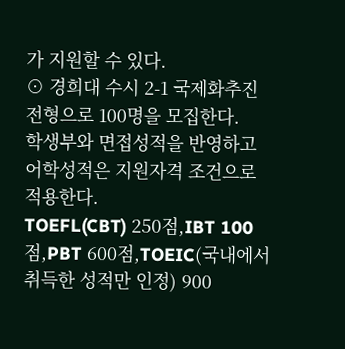가 지원할 수 있다.
⊙ 경희대 수시 2-1 국제화추진 전형으로 100명을 모집한다.
학생부와 면접성적을 반영하고 어학성적은 지원자격 조건으로 적용한다.
TOEFL(CBT) 250점,IBT 100점,PBT 600점,TOEIC(국내에서 취득한 성적만 인정) 900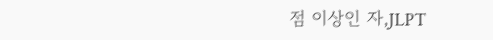점 이상인 자,JLPT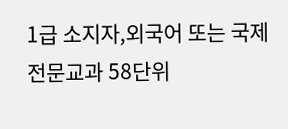1급 소지자,외국어 또는 국제 전문교과 58단위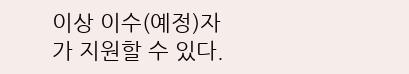이상 이수(예정)자가 지원할 수 있다.